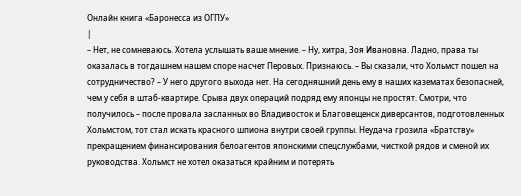Онлайн книга «Баронесса из ОГПУ»
|
– Нет, не сомневаюсь. Хотела услышать ваше мнение. – Ну, хитра, Зоя Ивановна. Ладно, права ты оказалась в тогдашнем нашем споре насчет Перовых. Признаюсь. – Вы сказали, что Хольмст пошел на сотрудничество? – У него другого выхода нет. На сегодняшний день ему в наших казематах безопасней, чем у себя в штаб-квартире. Срыва двух операций подряд ему японцы не простят. Смотри, что получилось – после провала засланных во Владивосток и Благовещенск диверсантов, подготовленных Хольмстом, тот стал искать красного шпиона внутри своей группы. Неудача грозила «Братству» прекращением финансирования белоагентов японскими спецслужбами, чисткой рядов и сменой их руководства. Хольмст не хотел оказаться крайним и потерять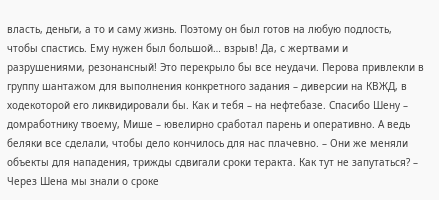власть, деньги, а то и саму жизнь. Поэтому он был готов на любую подлость, чтобы спастись. Ему нужен был большой… взрыв! Да, с жертвами и разрушениями, резонансный! Это перекрыло бы все неудачи. Перова привлекли в группу шантажом для выполнения конкретного задания – диверсии на КВЖД, в ходекоторой его ликвидировали бы. Как и тебя – на нефтебазе. Спасибо Шену – домработнику твоему, Мише – ювелирно сработал парень и оперативно. А ведь беляки все сделали, чтобы дело кончилось для нас плачевно. – Они же меняли объекты для нападения, трижды сдвигали сроки теракта. Как тут не запутаться? – Через Шена мы знали о сроке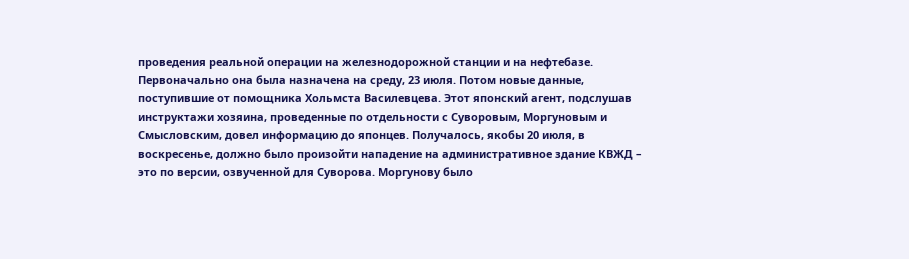проведения реальной операции на железнодорожной станции и на нефтебазе. Первоначально она была назначена на среду, 23 июля. Потом новые данные, поступившие от помощника Хольмста Василевцева. Этот японский агент, подслушав инструктажи хозяина, проведенные по отдельности с Суворовым, Моргуновым и Смысловским, довел информацию до японцев. Получалось, якобы 20 июля, в воскресенье, должно было произойти нападение на административное здание КВЖД – это по версии, озвученной для Суворова. Моргунову было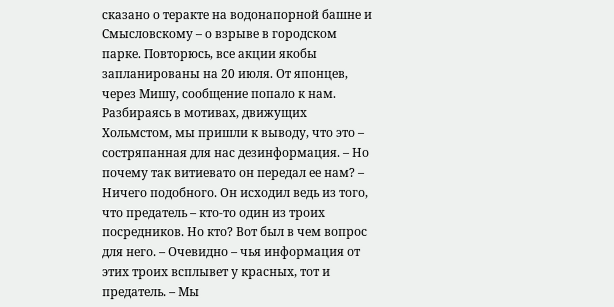сказано о теракте на водонапорной башне и Смысловскому – о взрыве в городском парке. Повторюсь, все акции якобы запланированы на 20 июля. От японцев, через Мишу, сообщение попало к нам. Разбираясь в мотивах, движущих Хольмстом, мы пришли к выводу, что это – состряпанная для нас дезинформация. – Но почему так витиевато он передал ее нам? – Ничего подобного. Он исходил ведь из того, что предатель – кто-то один из троих посредников. Но кто? Вот был в чем вопрос для него. – Очевидно – чья информация от этих троих всплывет у красных, тот и предатель. – Мы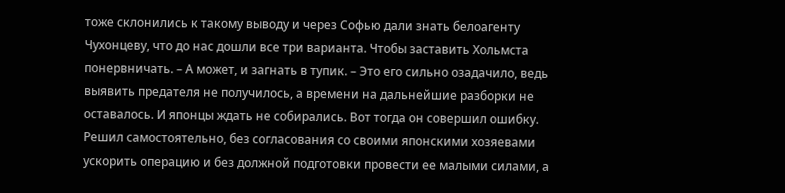тоже склонились к такому выводу и через Софью дали знать белоагенту Чухонцеву, что до нас дошли все три варианта. Чтобы заставить Хольмста понервничать. – А может, и загнать в тупик. – Это его сильно озадачило, ведь выявить предателя не получилось, а времени на дальнейшие разборки не оставалось. И японцы ждать не собирались. Вот тогда он совершил ошибку. Решил самостоятельно, без согласования со своими японскими хозяевами ускорить операцию и без должной подготовки провести ее малыми силами, а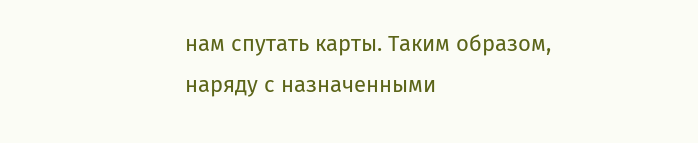нам спутать карты. Таким образом, наряду с назначенными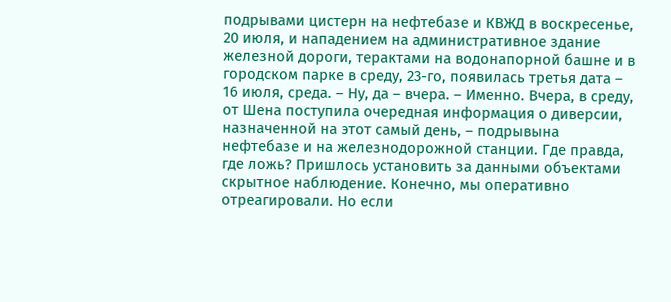подрывами цистерн на нефтебазе и КВЖД в воскресенье, 20 июля, и нападением на административное здание железной дороги, терактами на водонапорной башне и в городском парке в среду, 23-го, появилась третья дата – 16 июля, среда. – Ну, да – вчера. – Именно. Вчера, в среду, от Шена поступила очередная информация о диверсии, назначенной на этот самый день, – подрывына нефтебазе и на железнодорожной станции. Где правда, где ложь? Пришлось установить за данными объектами скрытное наблюдение. Конечно, мы оперативно отреагировали. Но если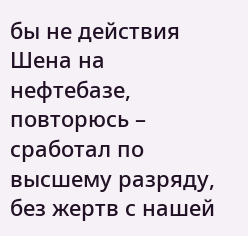бы не действия Шена на нефтебазе, повторюсь – сработал по высшему разряду, без жертв с нашей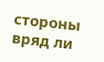стороны вряд ли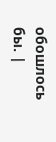обошлось бы. |